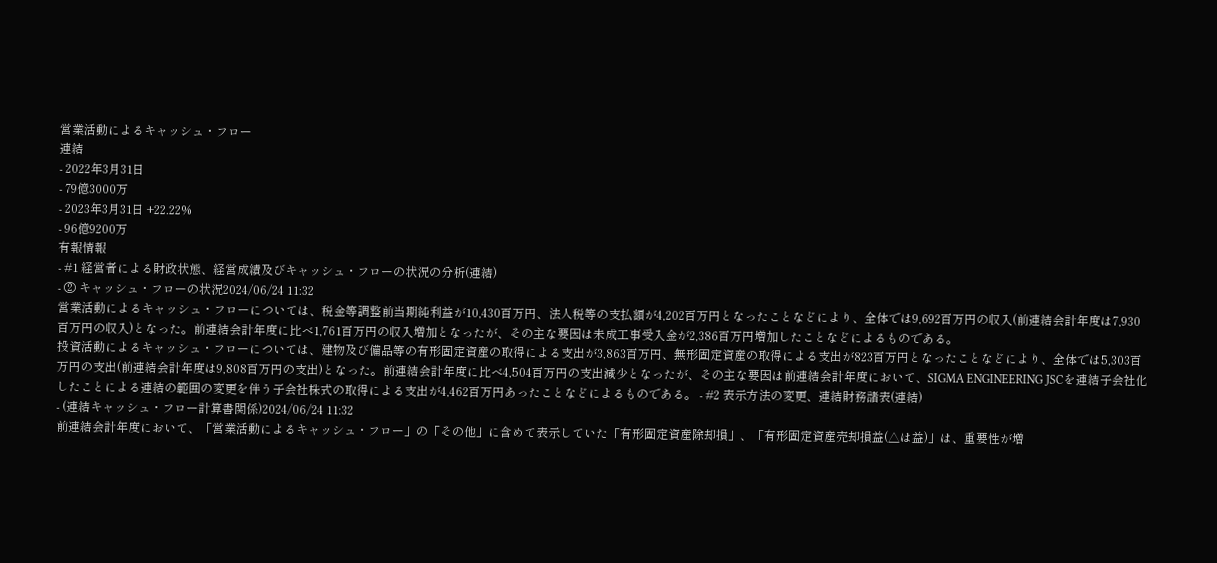営業活動によるキャッシュ・フロー
連結
- 2022年3月31日
- 79億3000万
- 2023年3月31日 +22.22%
- 96億9200万
有報情報
- #1 経営者による財政状態、経営成績及びキャッシュ・フローの状況の分析(連結)
- ② キャッシュ・フローの状況2024/06/24 11:32
営業活動によるキャッシュ・フローについては、税金等調整前当期純利益が10,430百万円、法人税等の支払額が4,202百万円となったことなどにより、全体では9,692百万円の収入(前連結会計年度は7,930百万円の収入)となった。前連結会計年度に比べ1,761百万円の収入増加となったが、その主な要因は未成工事受入金が2,386百万円増加したことなどによるものである。
投資活動によるキャッシュ・フローについては、建物及び備品等の有形固定資産の取得による支出が3,863百万円、無形固定資産の取得による支出が823百万円となったことなどにより、全体では5,303百万円の支出(前連結会計年度は9,808百万円の支出)となった。前連結会計年度に比べ4,504百万円の支出減少となったが、その主な要因は前連結会計年度において、SIGMA ENGINEERING JSCを連結子会社化したことによる連結の範囲の変更を伴う子会社株式の取得による支出が4,462百万円あったことなどによるものである。 - #2 表示方法の変更、連結財務諸表(連結)
- (連結キャッシュ・フロー計算書関係)2024/06/24 11:32
前連結会計年度において、「営業活動によるキャッシュ・フロー」の「その他」に含めて表示していた「有形固定資産除却損」、「有形固定資産売却損益(△は益)」は、重要性が増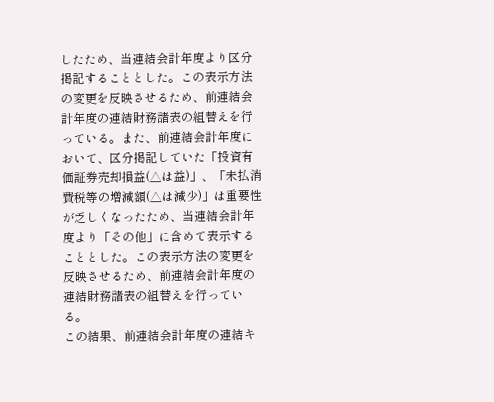したため、当連結会計年度より区分掲記することとした。この表示方法の変更を反映させるため、前連結会計年度の連結財務諸表の組替えを行っている。また、前連結会計年度において、区分掲記していた「投資有価証券売却損益(△は益)」、「未払消費税等の増減額(△は減少)」は重要性が乏しくなったため、当連結会計年度より「その他」に含めて表示することとした。この表示方法の変更を反映させるため、前連結会計年度の連結財務諸表の組替えを行っている。
この結果、前連結会計年度の連結キ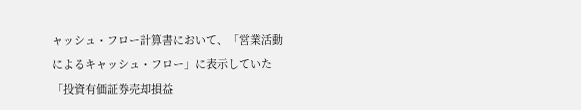ャッシュ・フロー計算書において、「営業活動によるキャッシュ・フロー」に表示していた「投資有価証券売却損益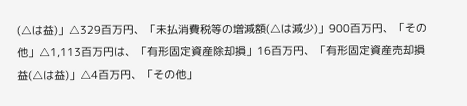(△は益)」△329百万円、「未払消費税等の増減額(△は減少)」900百万円、「その他」△1,113百万円は、「有形固定資産除却損」16百万円、「有形固定資産売却損益(△は益)」△4百万円、「その他」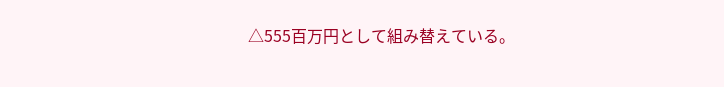△555百万円として組み替えている。